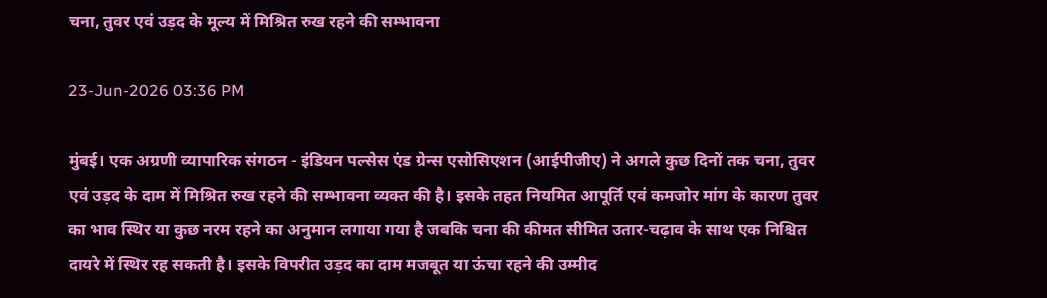चना, तुवर एवं उड़द के मूल्य में मिश्रित रुख रहने की सम्भावना

23-Jun-2026 03:36 PM

मुंबई। एक अग्रणी व्यापारिक संगठन - इंडियन पल्सेस एंड ग्रेन्स एसोसिएशन (आईपीजीए) ने अगले कुछ दिनों तक चना, तुवर एवं उड़द के दाम में मिश्रित रुख रहने की सम्भावना व्यक्त की है। इसके तहत नियमित आपूर्ति एवं कमजोर मांग के कारण तुवर का भाव स्थिर या कुछ नरम रहने का अनुमान लगाया गया है जबकि चना की कीमत सीमित उतार-चढ़ाव के साथ एक निश्चित दायरे में स्थिर रह सकती है। इसके विपरीत उड़द का दाम मजबूत या ऊंचा रहने की उम्मीद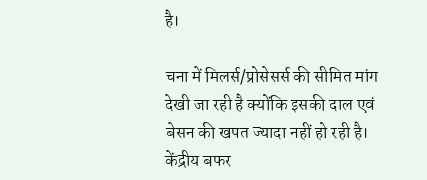है।

चना में मिलर्स/प्रोसेसर्स की सीमित मांग देखी जा रही है क्योंकि इसकी दाल एवं बेसन की खपत ज्यादा नहीं हो रही है। केंद्रीय बफर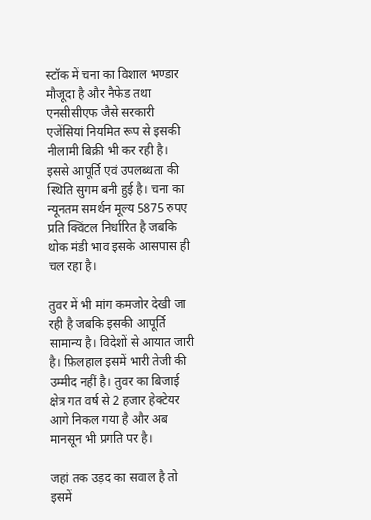स्टॉक में चना का विशाल भण्डार मौजूदा है और नैफेड तथा एनसीसीएफ जैसे सरकारी एजेंसियां नियमित रूप से इसकी नीलामी बिक्री भी कर रही है। इससे आपूर्ति एवं उपलब्धता की स्थिति सुगम बनी हुई है। चना का न्यूनतम समर्थन मूल्य 5875 रुपए प्रति क्विंटल निर्धारित है जबकि थोक मंडी भाव इसके आसपास ही चल रहा है।

तुवर में भी मांग कमजोर देखी जा रही है जबकि इसकी आपूर्ति सामान्य है। विदेशों से आयात जारी है। फ़िलहाल इसमें भारी तेजी की उम्मीद नहीं है। तुवर का बिजाई क्षेत्र गत वर्ष से 2 हजार हेक्टेयर आगे निकल गया है और अब मानसून भी प्रगति पर है।

जहां तक उड़द का सवाल है तो इसमें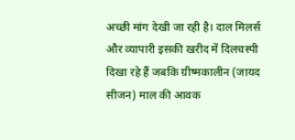अच्छी मांग देखी जा रही है। दाल मिलर्स और व्यापारी इसकी खरीद में दिलचस्पी दिखा रहे हैं जबकि ग्रीष्मकालीन (जायद सीजन) माल की आवक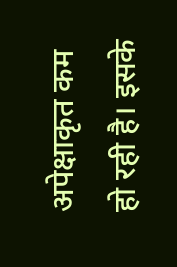अपेक्षाकृत कम हो रही है। इसके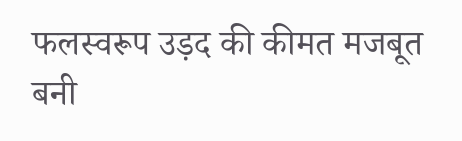फलस्वरूप उड़द की कीमत मजबूत बनी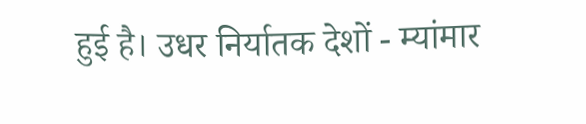हुई है। उधर निर्यातक देशों - म्यांमार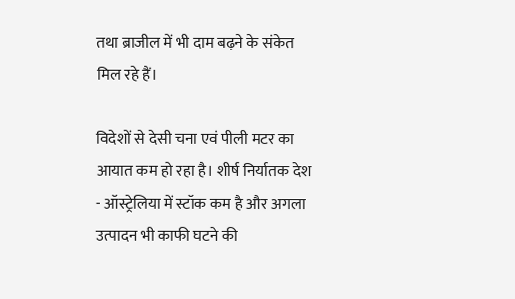तथा ब्राजील में भी दाम बढ़ने के संकेत मिल रहे हैं।

विदेशों से देसी चना एवं पीली मटर का आयात कम हो रहा है। शीर्ष निर्यातक देश - ऑस्ट्रेलिया में स्टॉक कम है और अगला उत्पादन भी काफी घटने की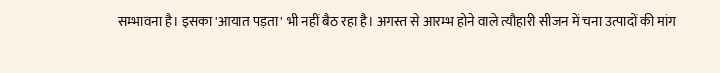सम्भावना है। इसका 'आयात पड़ता' भी नहीं बैठ रहा है। अगस्त से आरम्भ होने वाले त्यौहारी सीजन में चना उत्पादों की मांग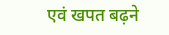एवं खपत बढ़ने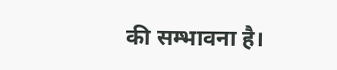की सम्भावना है।